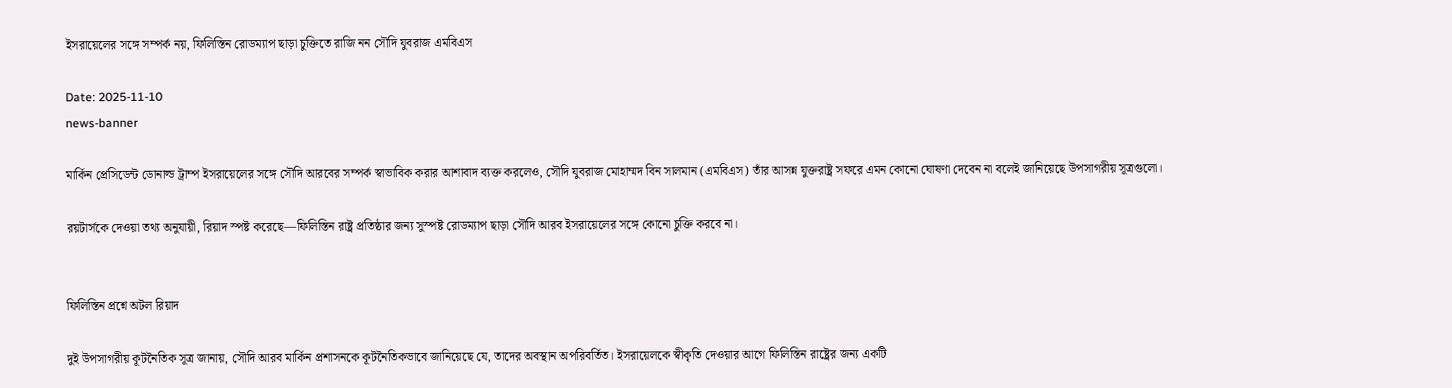ইসরায়েলের সঙ্গে সম্পর্ক নয়, ফিলিস্তিন রোডম্যাপ ছাড়া চুক্তিতে রাজি নন সৌদি যুবরাজ এমবিএস

Date: 2025-11-10
news-banner

মার্কিন প্রেসিডেন্ট ডোনাল্ড ট্রাম্প ইসরায়েলের সঙ্গে সৌদি আরবের সম্পর্ক স্বাভাবিক করার আশাবাদ ব্যক্ত করলেও, সৌদি যুবরাজ মোহাম্মদ বিন সালমান (এমবিএস) তাঁর আসন্ন যুক্তরাষ্ট্র সফরে এমন কোনো ঘোষণা দেবেন না বলেই জানিয়েছে উপসাগরীয় সূত্রগুলো।

রয়টার্সকে দেওয়া তথ্য অনুযায়ী, রিয়াদ স্পষ্ট করেছে—ফিলিস্তিন রাষ্ট্র প্রতিষ্ঠার জন্য সুস্পষ্ট রোডম্যাপ ছাড়া সৌদি আরব ইসরায়েলের সঙ্গে কোনো চুক্তি করবে না।


ফিলিস্তিন প্রশ্নে অটল রিয়াদ

দুই উপসাগরীয় কূটনৈতিক সূত্র জানায়, সৌদি আরব মার্কিন প্রশাসনকে কূটনৈতিকভাবে জানিয়েছে যে, তাদের অবস্থান অপরিবর্তিত। ইসরায়েলকে স্বীকৃতি দেওয়ার আগে ফিলিস্তিন রাষ্ট্রের জন্য একটি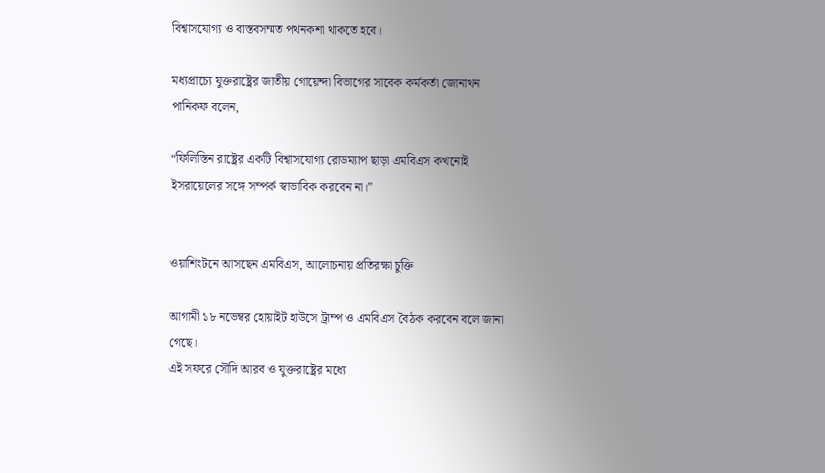বিশ্বাসযোগ্য ও বাস্তবসম্মত পথনকশা থাকতে হবে।

মধ্যপ্রাচ্যে যুক্তরাষ্ট্রের জাতীয় গোয়েন্দা বিভাগের সাবেক কর্মকর্তা জোনাথন পানিকফ বলেন,

“ফিলিস্তিন রাষ্ট্রের একটি বিশ্বাসযোগ্য রোডম্যাপ ছাড়া এমবিএস কখনোই ইসরায়েলের সঙ্গে সম্পর্ক স্বাভাবিক করবেন না।”


ওয়াশিংটনে আসছেন এমবিএস, আলোচনায় প্রতিরক্ষা চুক্তি

আগামী ১৮ নভেম্বর হোয়াইট হাউসে ট্রাম্প ও এমবিএস বৈঠক করবেন বলে জানা গেছে।
এই সফরে সৌদি আরব ও যুক্তরাষ্ট্রের মধ্যে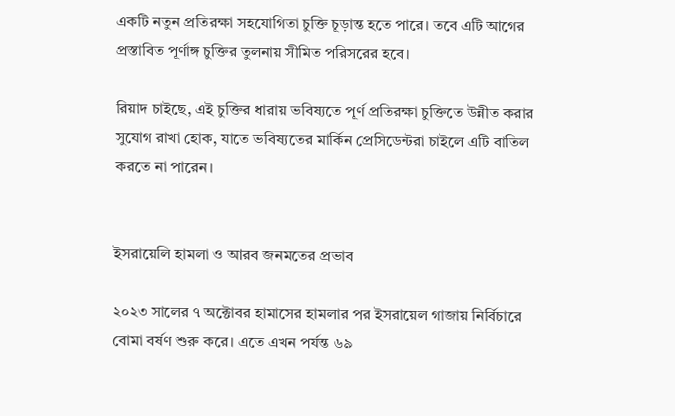একটি নতুন প্রতিরক্ষা সহযোগিতা চুক্তি চূড়ান্ত হতে পারে। তবে এটি আগের প্রস্তাবিত পূর্ণাঙ্গ চুক্তির তুলনায় সীমিত পরিসরের হবে।

রিয়াদ চাইছে, এই চুক্তির ধারায় ভবিষ্যতে পূর্ণ প্রতিরক্ষা চুক্তিতে উন্নীত করার সুযোগ রাখা হোক, যাতে ভবিষ্যতের মার্কিন প্রেসিডেন্টরা চাইলে এটি বাতিল করতে না পারেন।


ইসরায়েলি হামলা ও আরব জনমতের প্রভাব

২০২৩ সালের ৭ অক্টোবর হামাসের হামলার পর ইসরায়েল গাজায় নির্বিচারে বোমা বর্ষণ শুরু করে। এতে এখন পর্যন্ত ৬৯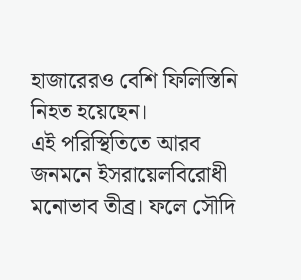হাজারেরও বেশি ফিলিস্তিনি নিহত হয়েছেন।
এই পরিস্থিতিতে আরব জনমনে ইসরায়েলবিরোধী মনোভাব তীব্র। ফলে সৌদি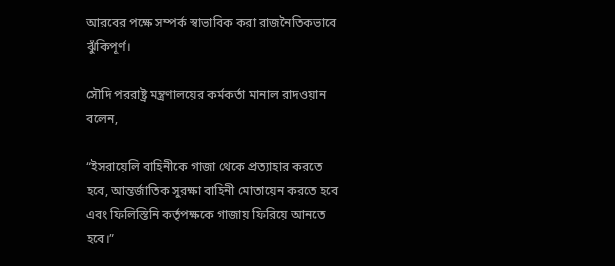আরবের পক্ষে সম্পর্ক স্বাভাবিক করা রাজনৈতিকভাবে ঝুঁকিপূর্ণ।

সৌদি পররাষ্ট্র মন্ত্রণালয়ের কর্মকর্তা মানাল রাদওয়ান বলেন,

“ইসরায়েলি বাহিনীকে গাজা থেকে প্রত্যাহার করতে হবে, আন্তর্জাতিক সুরক্ষা বাহিনী মোতায়েন করতে হবে এবং ফিলিস্তিনি কর্তৃপক্ষকে গাজায় ফিরিয়ে আনতে হবে।”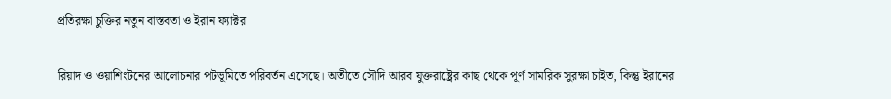প্রতিরক্ষা চুক্তির নতুন বাস্তবতা ও ইরান ফ্যাক্টর

রিয়াদ ও ওয়াশিংটনের আলোচনার পটভূমিতে পরিবর্তন এসেছে। অতীতে সৌদি আরব যুক্তরাষ্ট্রের কাছ থেকে পূর্ণ সামরিক সুরক্ষা চাইত, কিন্তু ইরানের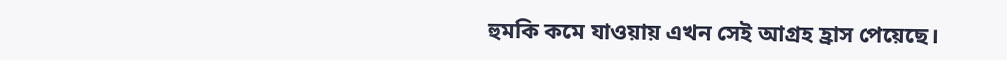হুমকি কমে যাওয়ায় এখন সেই আগ্রহ হ্রাস পেয়েছে।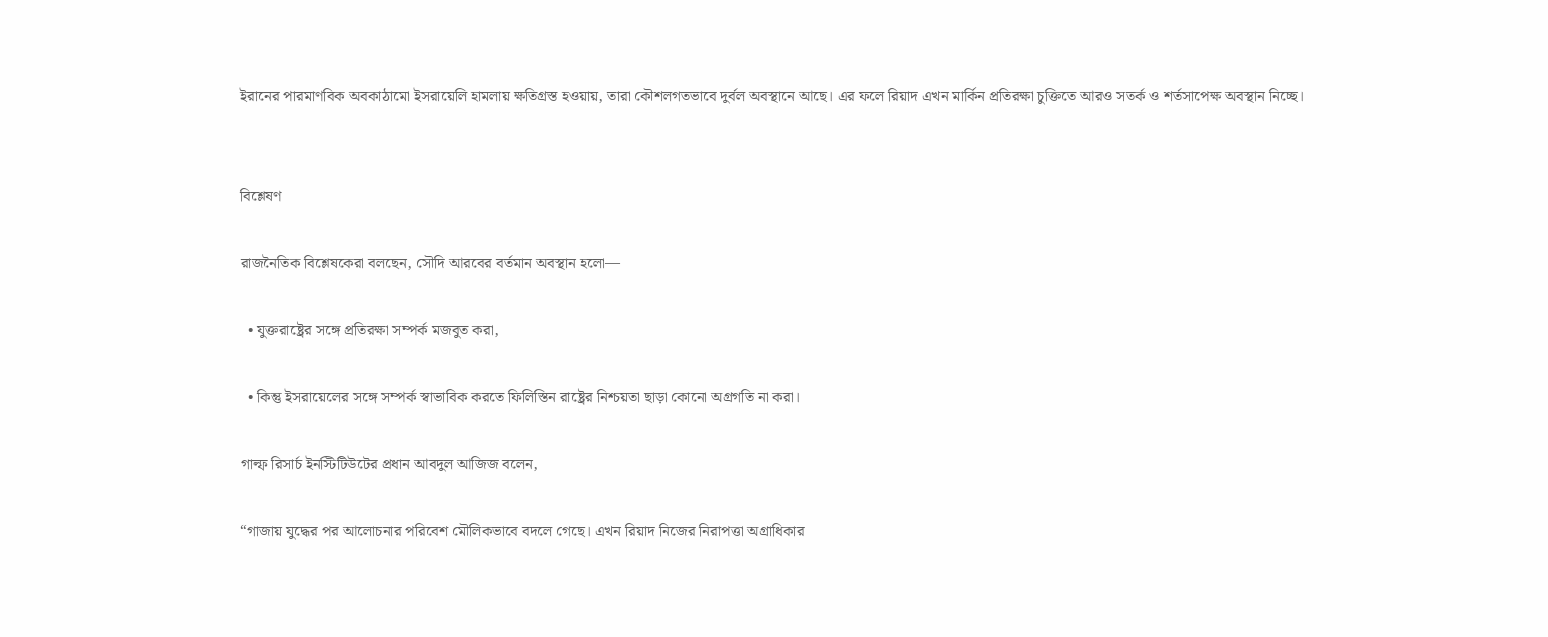ইরানের পারমাণবিক অবকাঠামো ইসরায়েলি হামলায় ক্ষতিগ্রস্ত হওয়ায়, তারা কৌশলগতভাবে দুর্বল অবস্থানে আছে। এর ফলে রিয়াদ এখন মার্কিন প্রতিরক্ষা চুক্তিতে আরও সতর্ক ও শর্তসাপেক্ষ অবস্থান নিচ্ছে।


বিশ্লেষণ

রাজনৈতিক বিশ্লেষকেরা বলছেন, সৌদি আরবের বর্তমান অবস্থান হলো—

  • যুক্তরাষ্ট্রের সঙ্গে প্রতিরক্ষা সম্পর্ক মজবুত করা,

  • কিন্তু ইসরায়েলের সঙ্গে সম্পর্ক স্বাভাবিক করতে ফিলিস্তিন রাষ্ট্রের নিশ্চয়তা ছাড়া কোনো অগ্রগতি না করা।

গাল্ফ রিসার্চ ইনস্টিটিউটের প্রধান আবদুল আজিজ বলেন,

“গাজায় যুদ্ধের পর আলোচনার পরিবেশ মৌলিকভাবে বদলে গেছে। এখন রিয়াদ নিজের নিরাপত্তা অগ্রাধিকার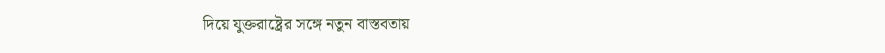দিয়ে যুক্তরাষ্ট্রের সঙ্গে নতুন বাস্তবতায়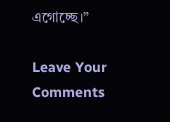এগোচ্ছে।”

Leave Your Comments